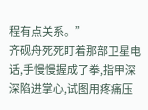程有点关系。”
齐砚舟死死盯着那部卫星电话,手慢慢握成了拳,指甲深深陷进掌心,试图用疼痛压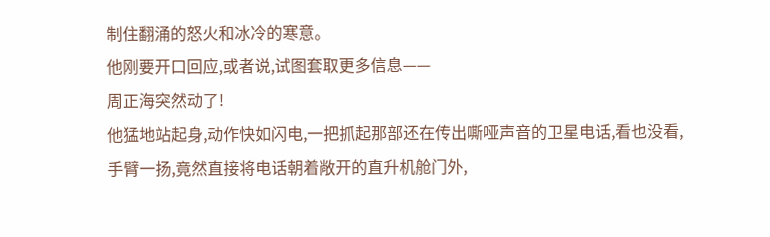制住翻涌的怒火和冰冷的寒意。
他刚要开口回应,或者说,试图套取更多信息——
周正海突然动了!
他猛地站起身,动作快如闪电,一把抓起那部还在传出嘶哑声音的卫星电话,看也没看,手臂一扬,竟然直接将电话朝着敞开的直升机舱门外,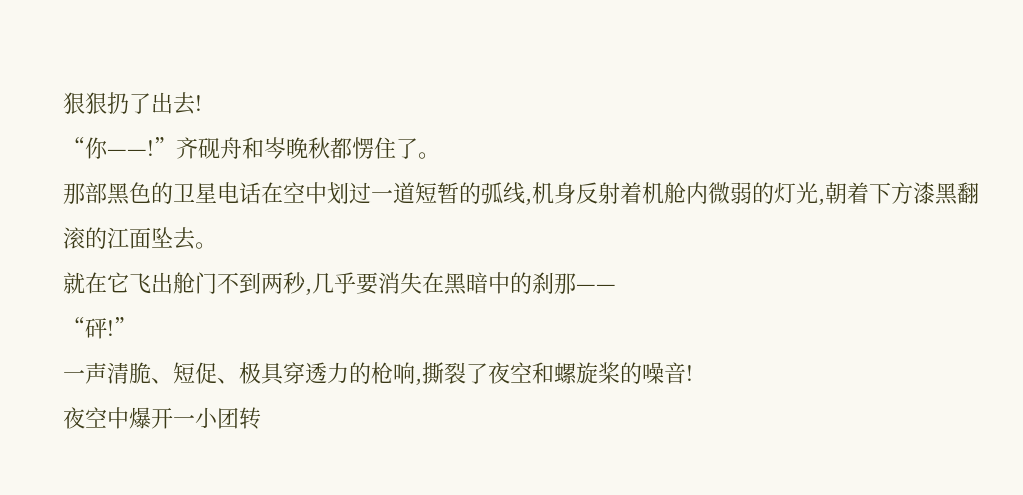狠狠扔了出去!
“你——!”齐砚舟和岑晚秋都愣住了。
那部黑色的卫星电话在空中划过一道短暂的弧线,机身反射着机舱内微弱的灯光,朝着下方漆黑翻滚的江面坠去。
就在它飞出舱门不到两秒,几乎要消失在黑暗中的刹那——
“砰!”
一声清脆、短促、极具穿透力的枪响,撕裂了夜空和螺旋桨的噪音!
夜空中爆开一小团转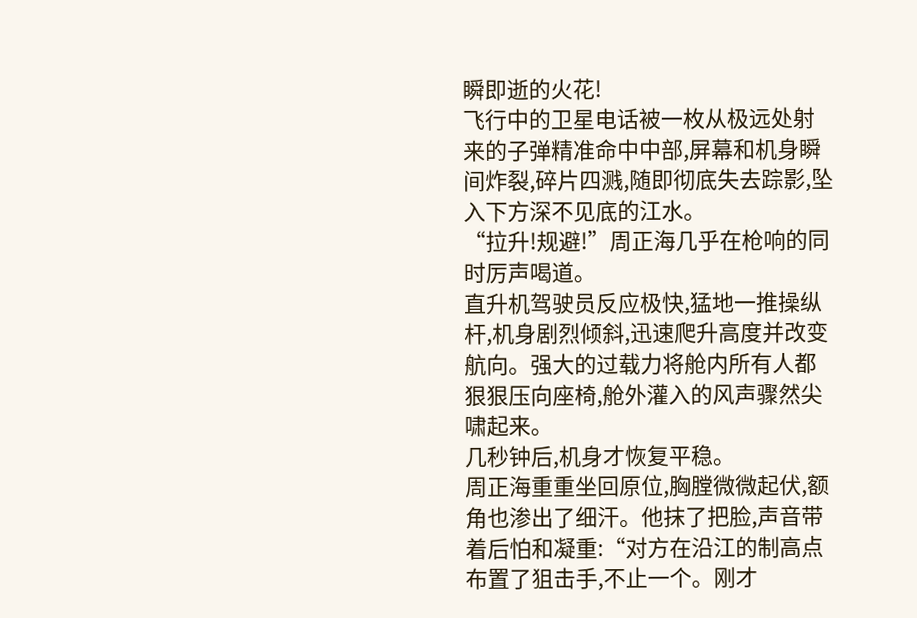瞬即逝的火花!
飞行中的卫星电话被一枚从极远处射来的子弹精准命中中部,屏幕和机身瞬间炸裂,碎片四溅,随即彻底失去踪影,坠入下方深不见底的江水。
“拉升!规避!”周正海几乎在枪响的同时厉声喝道。
直升机驾驶员反应极快,猛地一推操纵杆,机身剧烈倾斜,迅速爬升高度并改变航向。强大的过载力将舱内所有人都狠狠压向座椅,舱外灌入的风声骤然尖啸起来。
几秒钟后,机身才恢复平稳。
周正海重重坐回原位,胸膛微微起伏,额角也渗出了细汗。他抹了把脸,声音带着后怕和凝重:“对方在沿江的制高点布置了狙击手,不止一个。刚才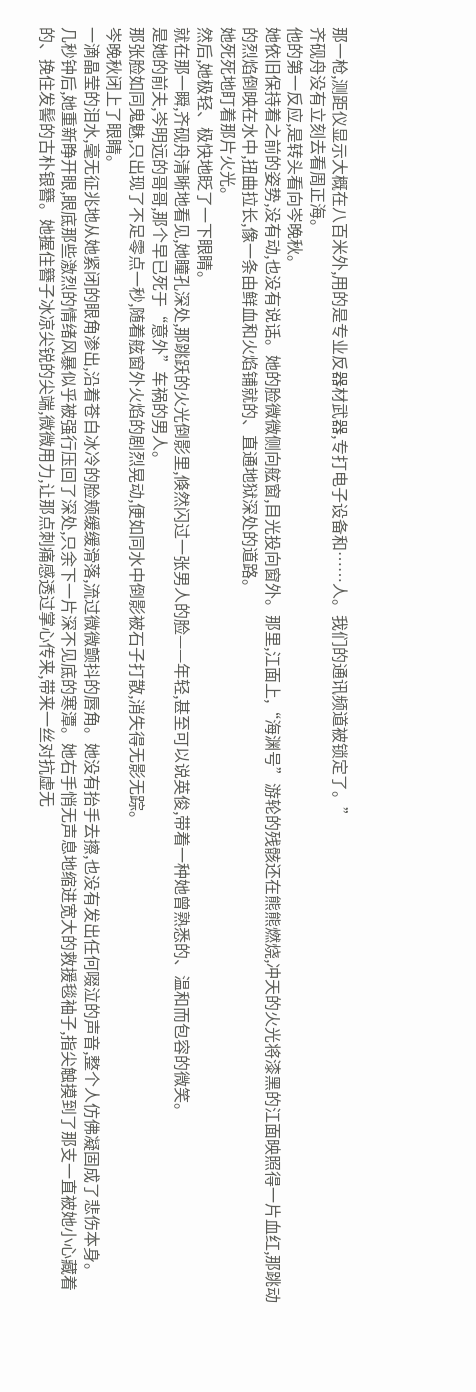那一枪,测距仪显示大概在八百米外,用的是专业反器材武器,专打电子设备和……人。我们的通讯频道被锁定了。”
齐砚舟没有立刻去看周正海。
他的第一反应,是转头看向岑晚秋。
她依旧保持着之前的姿势,没有动,也没有说话。她的脸微微侧向舷窗,目光投向窗外。那里,江面上,“海渊号”游轮的残骸还在熊熊燃烧,冲天的火光将漆黑的江面映照得一片血红,那跳动的烈焰倒映在水中,扭曲拉长,像一条由鲜血和火焰铺就的、直通地狱深处的道路。
她死死地盯着那片火光。
然后,她极轻、极快地眨了一下眼睛。
就在那一瞬,齐砚舟清晰地看见,她瞳孔深处,那跳跃的火光倒影里,倏然闪过一张男人的脸——年轻,甚至可以说英俊,带着一种她曾熟悉的、温和而包容的微笑。
是她的前夫,岑明远的哥哥,那个早已死于“意外”车祸的男人。
那张脸如同鬼魅,只出现了不足零点一秒,随着舷窗外火焰的剧烈晃动,便如同水中倒影被石子打散,消失得无影无踪。
岑晚秋闭上了眼睛。
一滴晶莹的泪水,毫无征兆地从她紧闭的眼角渗出,沿着苍白冰冷的脸颊缓缓滑落,流过微微颤抖的唇角。她没有抬手去擦,也没有发出任何啜泣的声音,整个人仿佛凝固成了悲伤本身。
几秒钟后,她重新睁开眼,眼底那些激烈的情绪风暴似乎被强行压回了深处,只余下一片深不见底的寒潭。她右手悄无声息地缩进宽大的救援毯袖子,指尖触摸到了那支一直被她小心藏着的、挽住发髻的古朴银簪。她握住簪子冰凉尖锐的尖端,微微用力,让那点刺痛感透过掌心传来,带来一丝对抗虚无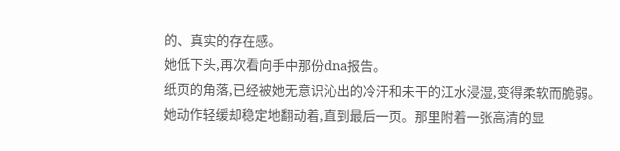的、真实的存在感。
她低下头,再次看向手中那份dna报告。
纸页的角落,已经被她无意识沁出的冷汗和未干的江水浸湿,变得柔软而脆弱。
她动作轻缓却稳定地翻动着,直到最后一页。那里附着一张高清的显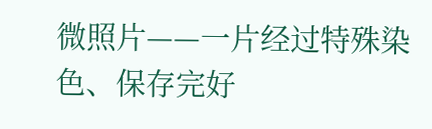微照片——一片经过特殊染色、保存完好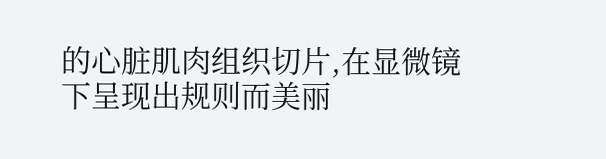的心脏肌肉组织切片,在显微镜下呈现出规则而美丽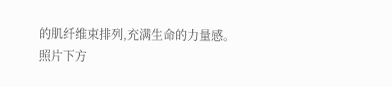的肌纤维束排列,充满生命的力量感。
照片下方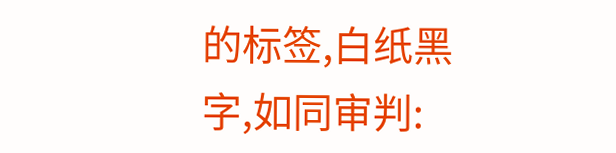的标签,白纸黑字,如同审判: